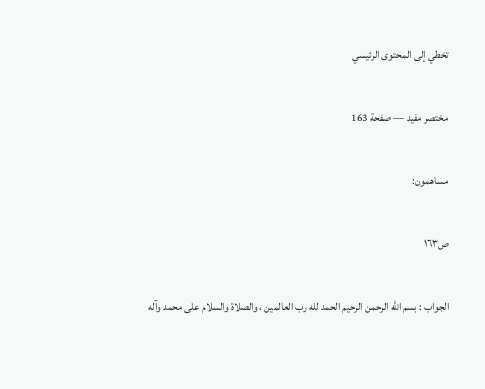تخطي إلى المحتوى الرئيسي

مختصر مفيد — صفحة 163

مساهمون:

ص١٦٣

الجواب : بسم الله الرحمن الرحيم الحمد لله رب العالمين ، والصلاة والسلام على محمد وآله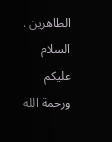الطاهرين . السلام عليكم ورحمة الله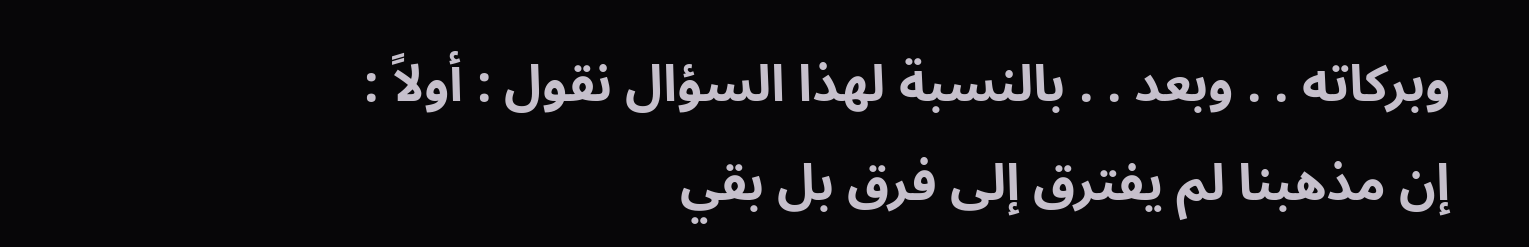وبركاته . . وبعد . . بالنسبة لهذا السؤال نقول : أولاً : إن مذهبنا لم يفترق إلى فرق بل بقي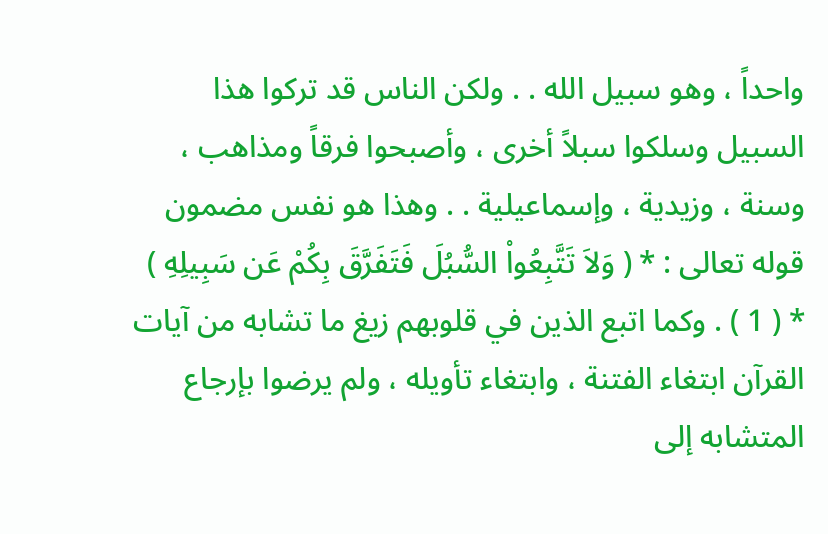واحداً ، وهو سبيل الله . . ولكن الناس قد تركوا هذا السبيل وسلكوا سبلاً أخرى ، وأصبحوا فرقاً ومذاهب ، وسنة ، وزيدية ، وإسماعيلية . . وهذا هو نفس مضمون قوله تعالى : * ( وَلاَ تَتَّبِعُواْ السُّبُلَ فَتَفَرَّقَ بِكُمْ عَن سَبِيلِهِ ) * ( 1 ) . وكما اتبع الذين في قلوبهم زيغ ما تشابه من آيات القرآن ابتغاء الفتنة ، وابتغاء تأويله ، ولم يرضوا بإرجاع المتشابه إلى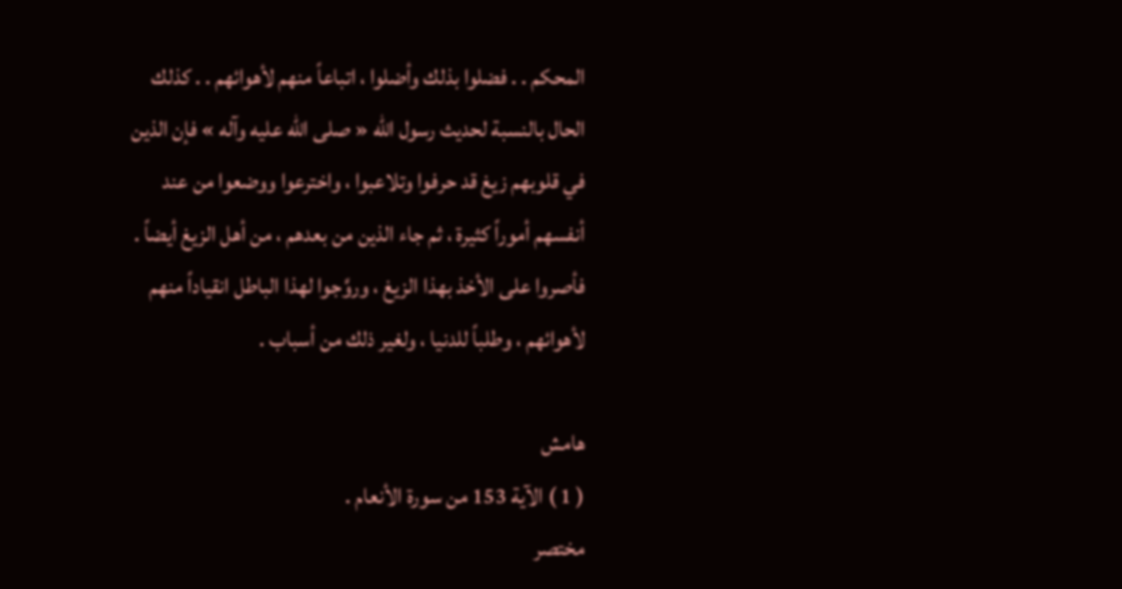المحكم . . فضلوا بذلك وأضلوا ، اتباعاً منهم لأهوائهم . . كذلك الحال بالنسبة لحديث رسول الله « صلى الله عليه وآله » فإن الذين في قلوبهم زيغ قد حرفوا وتلاعبوا ، واخترعوا ووضعوا من عند أنفسهم أموراً كثيرة ، ثم جاء الذين من بعدهم ، من أهل الزيغ أيضاً . فأصروا على الأخذ بهذا الزيغ ، وروَّجوا لهذا الباطل انقياداً منهم لأهوائهم ، وطلباً للدنيا ، ولغير ذلك من أسباب .

هامش
( 1 ) الآية 153 من سورة الأنعام .
مختصر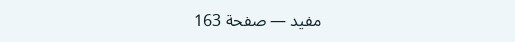مفيد — صفحة 163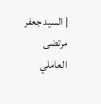| السيد جعفر مرتضى العاملي